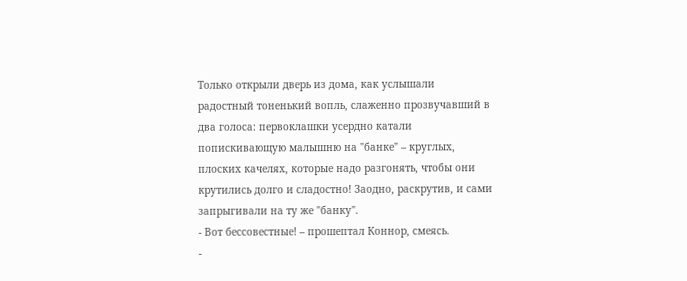Только открыли дверь из дома, как услышали радостный тоненький вопль, слаженно прозвучавший в два голоса: первоклашки усердно катали попискивающую малышню на "банке" – круглых, плоских качелях, которые надо разгонять, чтобы они крутились долго и сладостно! Заодно, раскрутив, и сами запрыгивали на ту же "банку".
- Вот бессовестные! – прошептал Коннор, смеясь.
-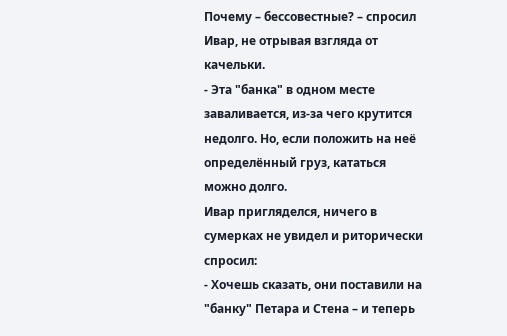Почему – бессовестные? – спросил Ивар, не отрывая взгляда от качельки.
- Эта "банка" в одном месте заваливается, из-за чего крутится недолго. Но, если положить на неё определённый груз, кататься можно долго.
Ивар пригляделся, ничего в сумерках не увидел и риторически спросил:
- Хочешь сказать, они поставили на "банку" Петара и Стена – и теперь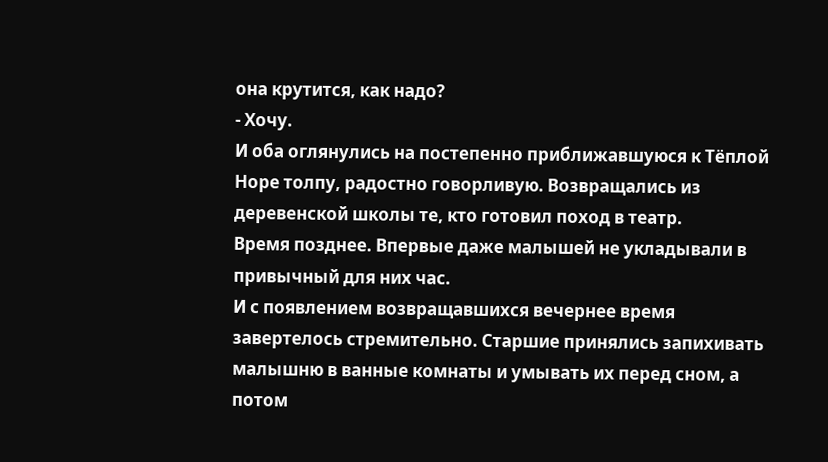она крутится, как надо?
- Хочу.
И оба оглянулись на постепенно приближавшуюся к Тёплой Норе толпу, радостно говорливую. Возвращались из деревенской школы те, кто готовил поход в театр.
Время позднее. Впервые даже малышей не укладывали в привычный для них час.
И с появлением возвращавшихся вечернее время завертелось стремительно. Старшие принялись запихивать малышню в ванные комнаты и умывать их перед сном, а потом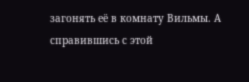загонять её в комнату Вильмы. А справившись с этой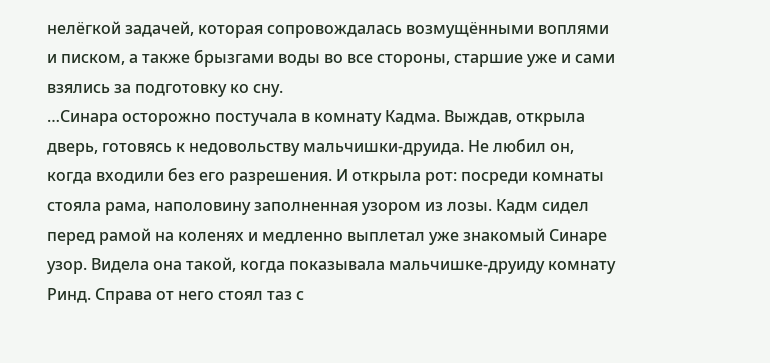нелёгкой задачей, которая сопровождалась возмущёнными воплями и писком, а также брызгами воды во все стороны, старшие уже и сами взялись за подготовку ко сну.
…Синара осторожно постучала в комнату Кадма. Выждав, открыла дверь, готовясь к недовольству мальчишки-друида. Не любил он, когда входили без его разрешения. И открыла рот: посреди комнаты стояла рама, наполовину заполненная узором из лозы. Кадм сидел перед рамой на коленях и медленно выплетал уже знакомый Синаре узор. Видела она такой, когда показывала мальчишке-друиду комнату Ринд. Справа от него стоял таз с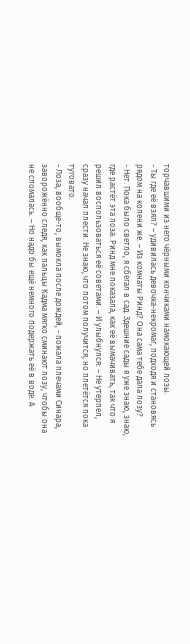торчавшими из него чёрными кончиками намокающей лозы.
- Ты где её взял? – удивилась девочка-некромаг, подходя и становясь рядом на колени же. – Из комнаты Ринд? Она сама тебе дала лозу?
- Нет. Пока было светло, я сбегал в сад. Здешние сады я уже знаю, знаю, где растёт эта лоза. Ринд мне показала, как её вымачивать, так что я решил воспользоваться её советами. – И улыбнулся: – Не утерпел, сразу начал плести. Не знаю, что потом получится, но плетётся пока туговато.
- Лоза, вообще-то, вымокла после дождей, - пожала плечами Синара, заворожённо следя, как пальцы Кадма мягко сминают лозу, чтобы она не сломалась. – Но надо бы ещё немного подержать её в воде. А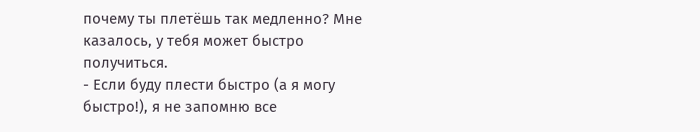почему ты плетёшь так медленно? Мне казалось, у тебя может быстро получиться.
- Если буду плести быстро (а я могу быстро!), я не запомню все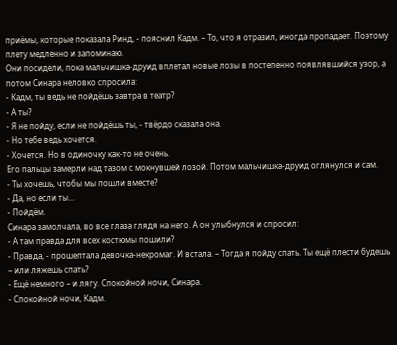приёмы, которые показала Ринд, - пояснил Кадм. – То, что я отразил, иногда пропадает. Поэтому плету медленно и запоминаю.
Они посидели, пока мальчишка-друид вплетал новые лозы в постепенно появлявшийся узор, а потом Синара неловко спросила:
- Кадм, ты ведь не пойдёшь завтра в театр?
- А ты?
- Я не пойду, если не пойдёшь ты, - твёрдо сказала она.
- Но тебе ведь хочется.
- Хочется. Но в одиночку как-то не очень.
Его пальцы замерли над тазом с мокнувшей лозой. Потом мальчишка-друид оглянулся и сам.
- Ты хочешь, чтобы мы пошли вместе?
- Да, но если ты…
- Пойдём.
Синара замолчала, во все глаза глядя на него. А он улыбнулся и спросил:
- А там правда для всех костюмы пошили?
- Правда, - прошептала девочка-некромаг. И встала. – Тогда я пойду спать. Ты ещё плести будешь – или ляжешь спать?
- Ещё немного – и лягу. Спокойной ночи, Синара.
- Спокойной ночи, Кадм.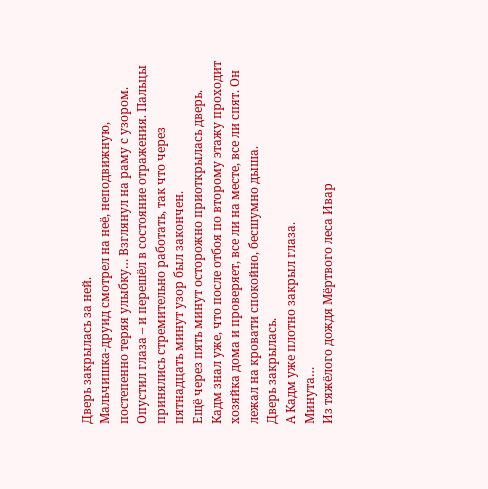Дверь закрылась за ней.
Мальчишка-друид смотрел на неё, неподвижную, постепенно теряя улыбку… Взглянул на раму с узором. Опустил глаза – и перешёл в состояние отражения. Пальцы принялись стремительно работать, так что через пятнадцать минут узор был закончен.
Ещё через пять минут осторожно приоткрылась дверь.
Кадм знал уже, что после отбоя по второму этажу проходит хозяйка дома и проверяет, все ли на месте, все ли спят. Он лежал на кровати спокойно, бесшумно дыша.
Дверь закрылась.
А Кадм уже плотно закрыл глаза.
Минута…
Из тяжёлого дождя Мёртвого леса Ивар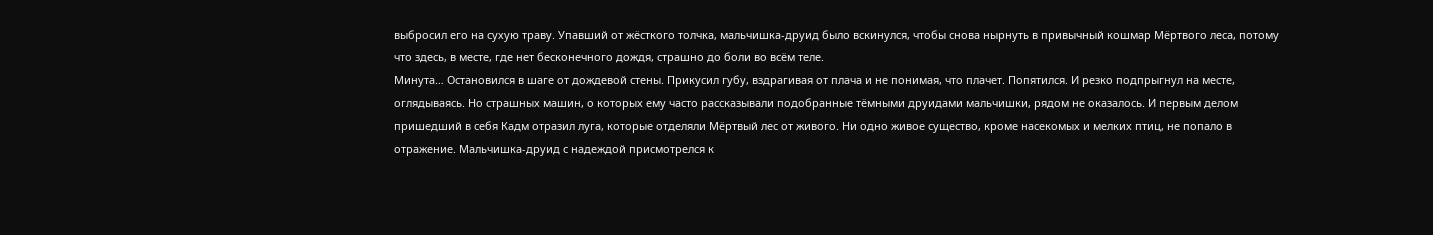выбросил его на сухую траву. Упавший от жёсткого толчка, мальчишка-друид было вскинулся, чтобы снова нырнуть в привычный кошмар Мёртвого леса, потому что здесь, в месте, где нет бесконечного дождя, страшно до боли во всём теле.
Минута… Остановился в шаге от дождевой стены. Прикусил губу, вздрагивая от плача и не понимая, что плачет. Попятился. И резко подпрыгнул на месте, оглядываясь. Но страшных машин, о которых ему часто рассказывали подобранные тёмными друидами мальчишки, рядом не оказалось. И первым делом пришедший в себя Кадм отразил луга, которые отделяли Мёртвый лес от живого. Ни одно живое существо, кроме насекомых и мелких птиц, не попало в отражение. Мальчишка-друид с надеждой присмотрелся к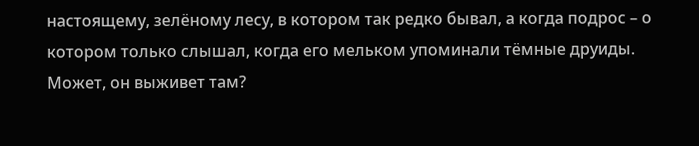настоящему, зелёному лесу, в котором так редко бывал, а когда подрос – о котором только слышал, когда его мельком упоминали тёмные друиды. Может, он выживет там?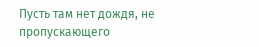Пусть там нет дождя, не пропускающего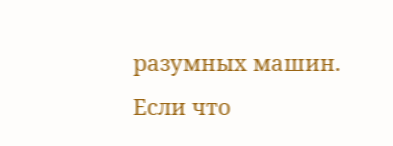разумных машин. Если что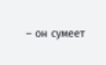– он сумеет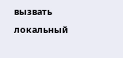вызвать локальный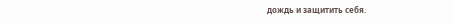дождь и защитить себя.